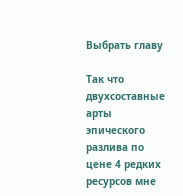Выбрать главу

Так что двухсоставные арты эпического разлива по цене 4 редких ресурсов мне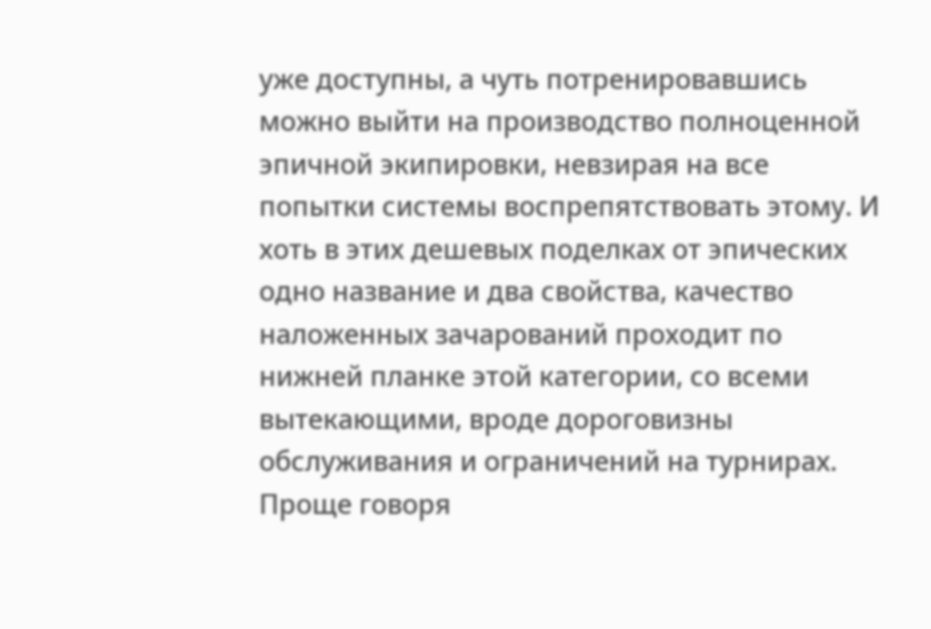уже доступны, а чуть потренировавшись можно выйти на производство полноценной эпичной экипировки, невзирая на все попытки системы воспрепятствовать этому. И хоть в этих дешевых поделках от эпических одно название и два свойства, качество наложенных зачарований проходит по нижней планке этой категории, со всеми вытекающими, вроде дороговизны обслуживания и ограничений на турнирах. Проще говоря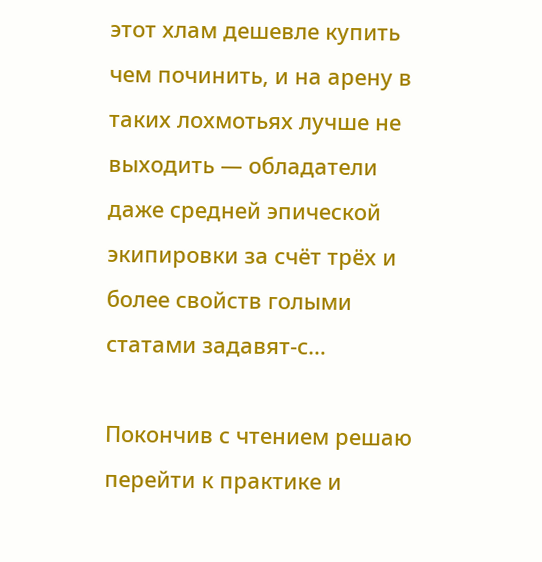этот хлам дешевле купить чем починить, и на арену в таких лохмотьях лучше не выходить — обладатели даже средней эпической экипировки за счёт трёх и более свойств голыми статами задавят-с…

Покончив с чтением решаю перейти к практике и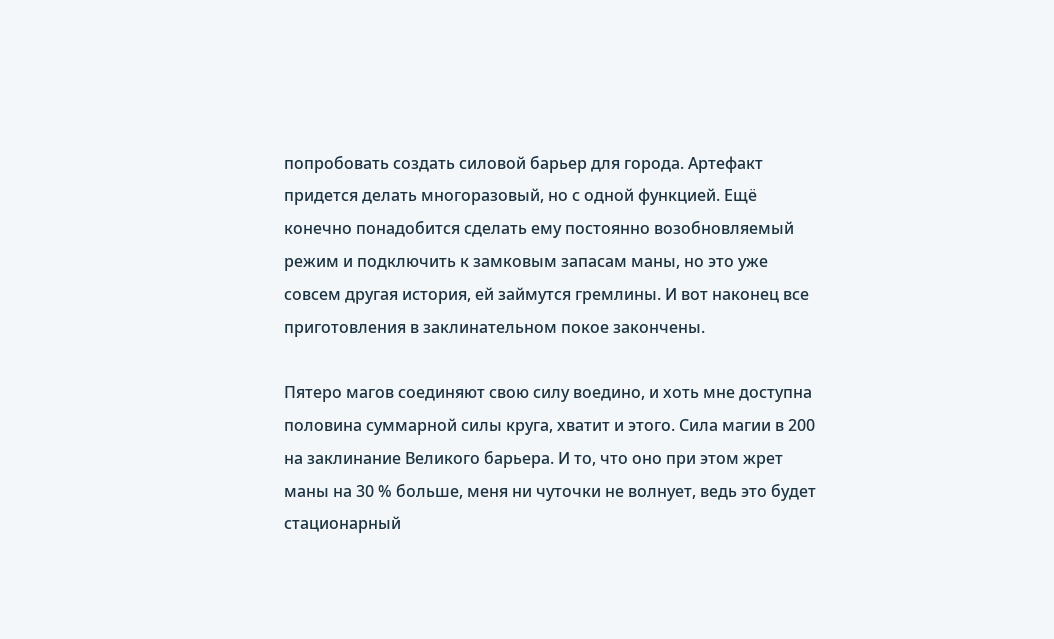попробовать создать силовой барьер для города. Артефакт придется делать многоразовый, но с одной функцией. Ещё конечно понадобится сделать ему постоянно возобновляемый режим и подключить к замковым запасам маны, но это уже совсем другая история, ей займутся гремлины. И вот наконец все приготовления в заклинательном покое закончены.

Пятеро магов соединяют свою силу воедино, и хоть мне доступна половина суммарной силы круга, хватит и этого. Сила магии в 200 на заклинание Великого барьера. И то, что оно при этом жрет маны на 30 % больше, меня ни чуточки не волнует, ведь это будет стационарный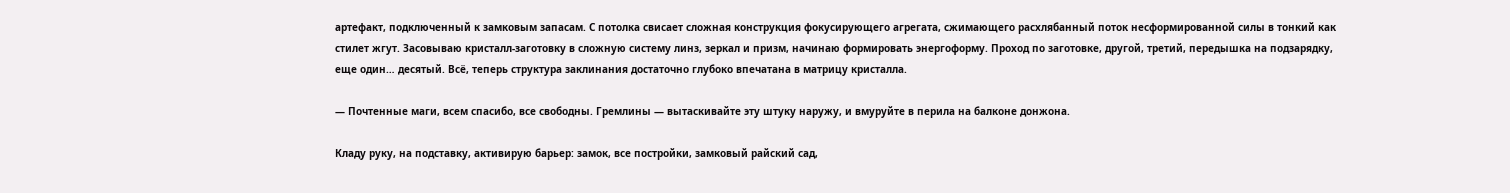артефакт, подключенный к замковым запасам. С потолка свисает сложная конструкция фокусирующего агрегата, сжимающего расхлябанный поток несформированной силы в тонкий как стилет жгут. Засовываю кристалл-заготовку в сложную систему линз, зеркал и призм, начинаю формировать энергоформу. Проход по заготовке, другой, третий, передышка на подзарядку, еще один… десятый. Всё, теперь структура заклинания достаточно глубоко впечатана в матрицу кристалла.

— Почтенные маги, всем спасибо, все свободны. Гремлины — вытаскивайте эту штуку наружу, и вмуруйте в перила на балконе донжона.

Кладу руку, на подставку, активирую барьер: замок, все постройки, замковый райский сад,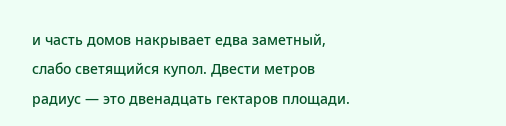и часть домов накрывает едва заметный, слабо светящийся купол. Двести метров радиус — это двенадцать гектаров площади.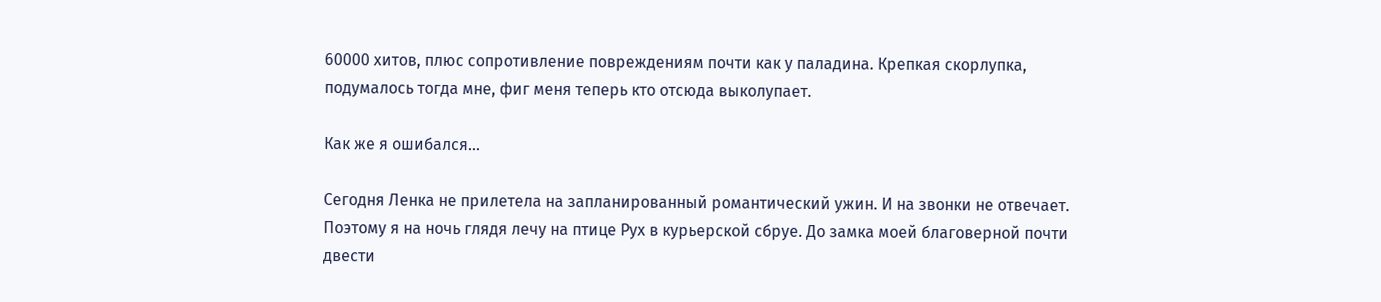60000 хитов, плюс сопротивление повреждениям почти как у паладина. Крепкая скорлупка, подумалось тогда мне, фиг меня теперь кто отсюда выколупает.

Как же я ошибался…

Сегодня Ленка не прилетела на запланированный романтический ужин. И на звонки не отвечает. Поэтому я на ночь глядя лечу на птице Рух в курьерской сбруе. До замка моей благоверной почти двести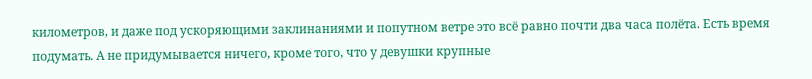километров, и даже под ускоряющими заклинаниями и попутном ветре это всё равно почти два часа полёта. Есть время подумать. А не придумывается ничего, кроме того, что у девушки крупные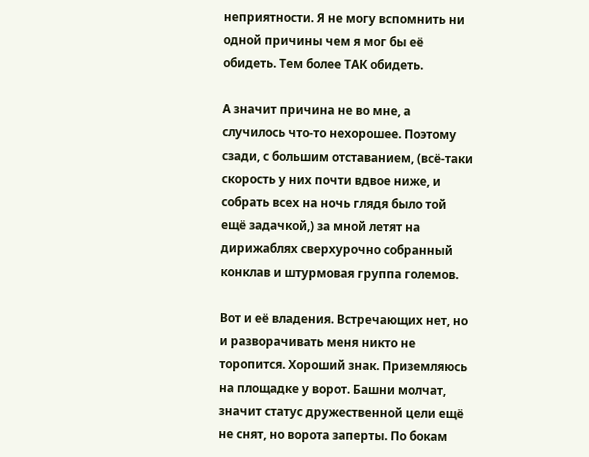неприятности. Я не могу вспомнить ни одной причины чем я мог бы её обидеть. Тем более ТАК обидеть.

А значит причина не во мне, а случилось что-то нехорошее. Поэтому сзади, с большим отставанием, (всё-таки скорость у них почти вдвое ниже, и собрать всех на ночь глядя было той ещё задачкой,) за мной летят на дирижаблях сверхурочно собранный конклав и штурмовая группа големов.

Вот и её владения. Встречающих нет, но и разворачивать меня никто не торопится. Хороший знак. Приземляюсь на площадке у ворот. Башни молчат, значит статус дружественной цели ещё не снят, но ворота заперты. По бокам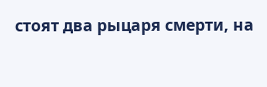стоят два рыцаря смерти, на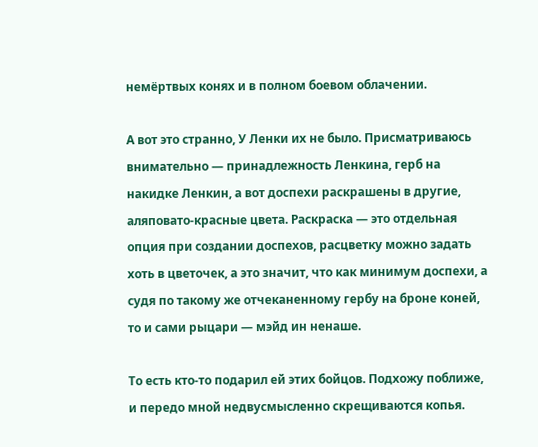немёртвых конях и в полном боевом облачении.

А вот это странно, У Ленки их не было. Присматриваюсь внимательно — принадлежность Ленкина, герб на накидке Ленкин, а вот доспехи раскрашены в другие, аляповато-красные цвета. Раскраска — это отдельная опция при создании доспехов, расцветку можно задать хоть в цветочек, а это значит, что как минимум доспехи, а судя по такому же отчеканенному гербу на броне коней, то и сами рыцари — мэйд ин ненаше.

То есть кто-то подарил ей этих бойцов. Подхожу поближе, и передо мной недвусмысленно скрещиваются копья.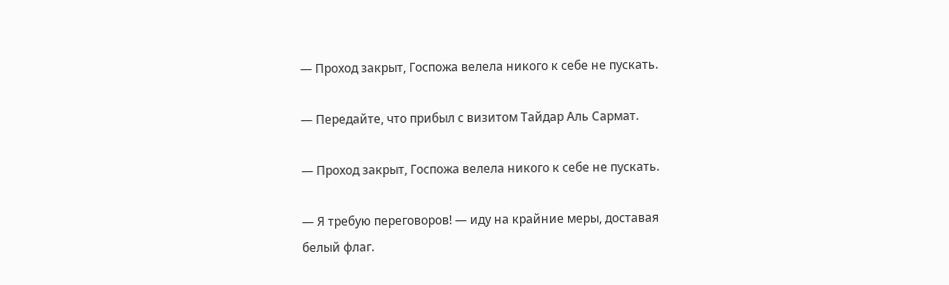— Проход закрыт, Госпожа велела никого к себе не пускать.

— Передайте, что прибыл с визитом Тайдар Аль Сармат.

— Проход закрыт, Госпожа велела никого к себе не пускать.

— Я требую переговоров! — иду на крайние меры, доставая белый флаг.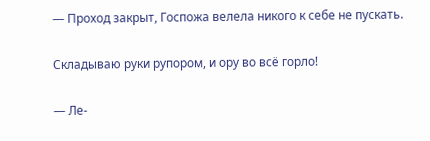— Проход закрыт, Госпожа велела никого к себе не пускать.

Складываю руки рупором, и ору во всё горло!

— Ле-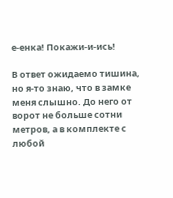е-енка! Покажи-и-ись!

В ответ ожидаемо тишина, но я-то знаю, что в замке меня слышно. До него от ворот не больше сотни метров, а в комплекте с любой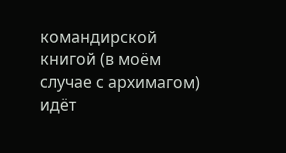командирской книгой (в моём случае с архимагом) идёт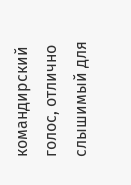командирский голос, отлично слышимый для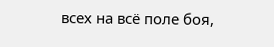всех на всё поле боя,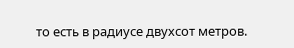то есть в радиусе двухсот метров.